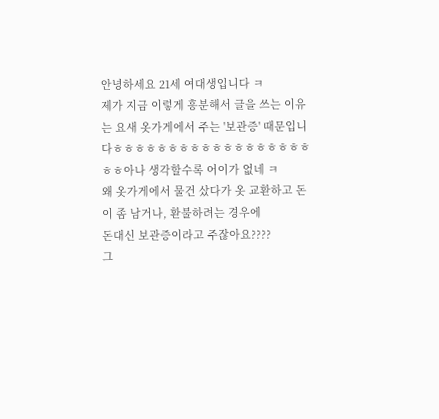안녕하세요 21세 여대생입니다 ㅋ
제가 지금 이렇게 흥분해서 글을 쓰는 이유는 요새 옷가게에서 주는 '보관증' 때문입니다ㅎㅎㅎㅎㅎㅎㅎㅎㅎㅎㅎㅎㅎㅎㅎㅎㅎㅎㅎㅎ아나 생각할수록 어이가 없네 ㅋ
왜 옷가게에서 물건 샀다가 옷 교환하고 돈이 좀 남거나, 환불하려는 경우에
돈대신 보관증이라고 주잖아요????
그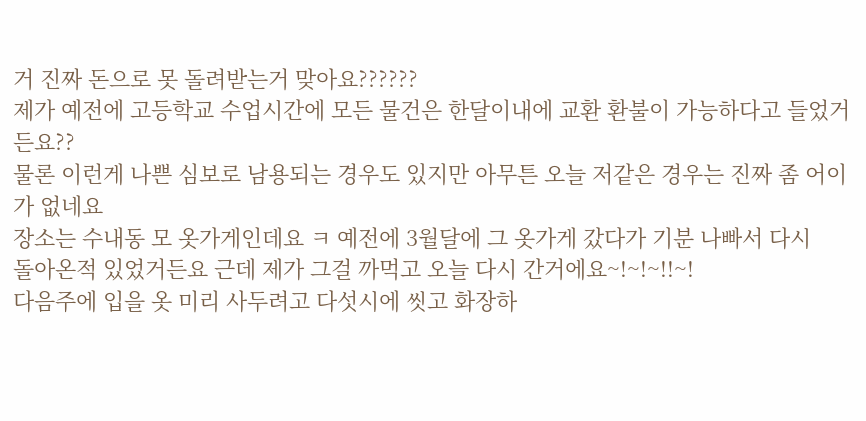거 진짜 돈으로 못 돌려받는거 맞아요??????
제가 예전에 고등학교 수업시간에 모든 물건은 한달이내에 교환 환불이 가능하다고 들었거든요??
물론 이런게 나쁜 심보로 남용되는 경우도 있지만 아무튼 오늘 저같은 경우는 진짜 좀 어이가 없네요
장소는 수내동 모 옷가게인데요 ㅋ 예전에 3월달에 그 옷가게 갔다가 기분 나빠서 다시
돌아온적 있었거든요 근데 제가 그걸 까먹고 오늘 다시 간거에요~!~!~!!~!
다음주에 입을 옷 미리 사두려고 다섯시에 씻고 화장하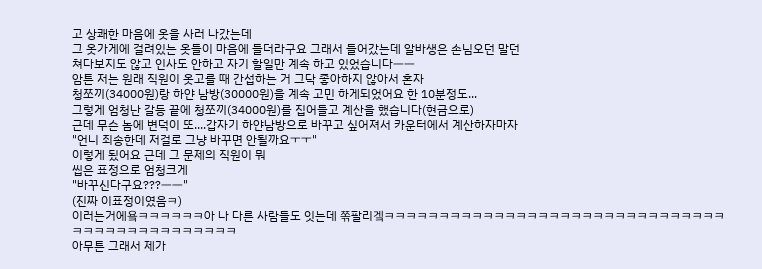고 상쾌한 마음에 옷을 사러 나갔는데
그 옷가게에 걸려있는 옷들이 마음에 들더라구요 그래서 들어갔는데 알바생은 손님오던 말던
쳐다보지도 않고 인사도 안하고 자기 할일만 계속 하고 있었습니다ㅡㅡ
암튼 저는 원래 직원이 옷고를 때 간섭하는 거 그닥 좋아하지 않아서 혼자
청쪼끼(34000원)랑 하얀 남방(30000원)을 계속 고민 하게되었어요 한 10분정도...
그렇게 엄청난 갈등 끝에 청쪼끼(34000원)를 집어들고 계산을 했습니다(현금으로)
근데 무슨 놈에 변덕이 또....갑자기 하얀남방으로 바꾸고 싶어져서 카운터에서 계산하자마자
"언니 죄송한데 저걸로 그냥 바꾸면 안될까요ㅜㅜ"
이렇게 됬어요 근데 그 문제의 직원이 뭐
씹은 표정으로 엄청크게
"바꾸신다구요???ㅡㅡ"
(진짜 이표정이였음ㅋ)
이러는거에욬ㅋㅋㅋㅋㅋㅋ아 나 다른 사람들도 잇는데 쪾팔리겤ㅋㅋㅋㅋㅋㅋㅋㅋㅋㅋㅋㅋㅋㅋㅋㅋㅋㅋㅋㅋㅋㅋㅋㅋㅋㅋㅋㅋㅋㅋㅋㅋㅋㅋㅋㅋㅋㅋㅋㅋㅋㅋㅋㅋㅋㅋ
아무튼 그래서 제가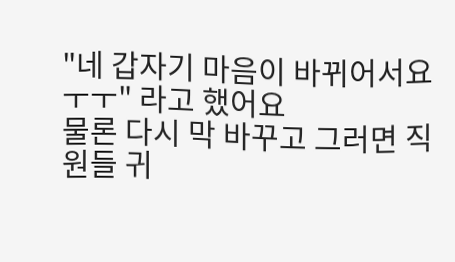"네 갑자기 마음이 바뀌어서요ㅜㅜ" 라고 했어요
물론 다시 막 바꾸고 그러면 직원들 귀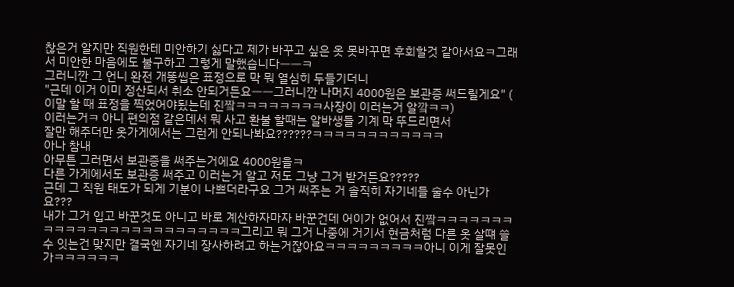찮은거 알지만 직원한테 미안하기 싫다고 제가 바꾸고 싶은 옷 못바꾸면 후회할것 같아서요ㅋ그래서 미안한 마음에도 불구하고 그렇게 말했습니다ㅡㅡㅋ
그러니깐 그 언니 완전 개똥씹은 표정으로 막 뭐 열심히 두들기더니
"근데 이거 이미 정산되서 취소 안되거든요ㅡㅡ그러니깐 나머지 4000원은 보관증 써드릴게요" ( 이말 할 때 표정을 찍었어야됬는데 진짴ㅋㅋㅋㅋㅋㅋㅋㅋ사장이 이러는거 알깤ㅋㅋ)
이러는거ㅋ 아니 편의점 같은데서 뭐 사고 환불 할때는 알바생들 기계 막 뚜드리면서
잘만 해주더만 옷가게에서는 그런게 안되나봐요??????ㅋㅋㅋㅋㅋㅋㅋㅋㅋㅋㅋㅋ
아나 참내
아무튼 그러면서 보관증을 써주는거에요 4000원을ㅋ
다른 가게에서도 보관증 써주고 이러는거 알고 저도 그냥 그거 받거든요?????
근데 그 직원 태도가 되게 기분이 나쁘더라구요 그거 써주는 거 솔직히 자기네들 술수 아닌가요???
내가 그거 입고 바꾼것도 아니고 바로 계산하자마자 바꾼건데 어이가 없어서 진짴ㅋㅋㅋㅋㅋㅋㅋㅋㅋㅋㅋㅋㅋㅋㅋㅋㅋㅋㅋㅋㅋㅋㅋㅋㅋ그리고 뭐 그거 나중에 거기서 현금처럼 다른 옷 살떄 쓸수 잇는건 맞지만 결국엔 자기네 장사하려고 하는거잖아요ㅋㅋㅋㅋㅋㅋㅋㅋㅋ아니 이게 잘못인가ㅋㅋㅋㅋㅋㅋ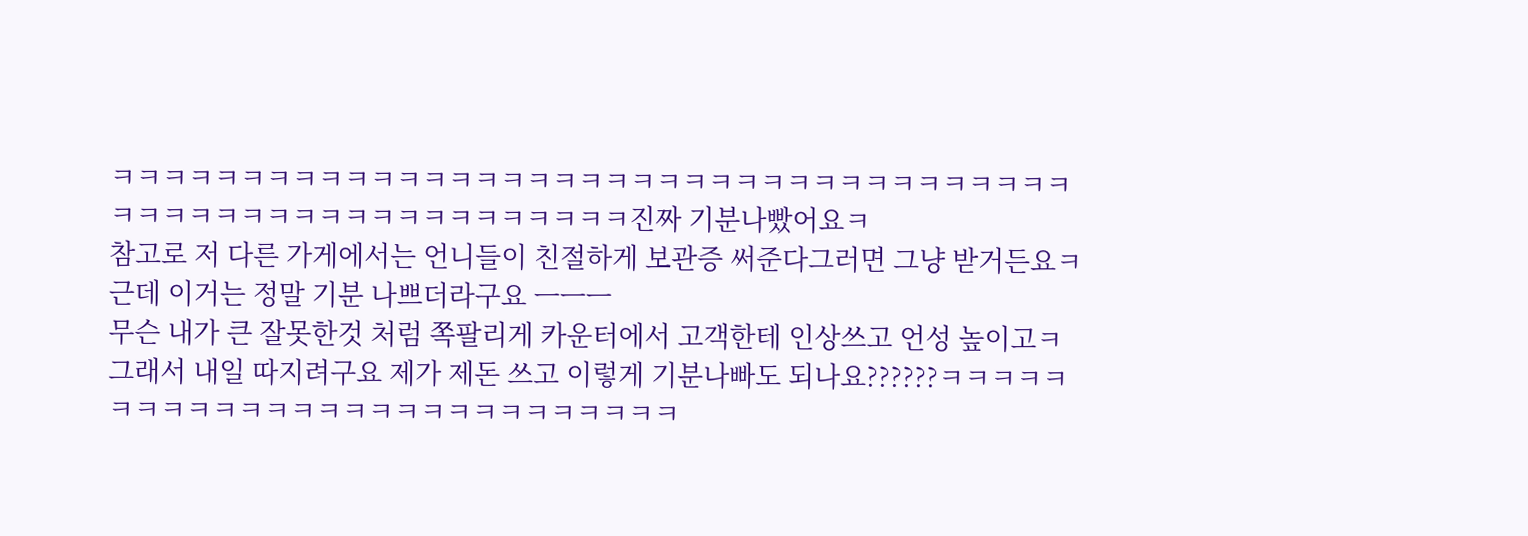ㅋㅋㅋㅋㅋㅋㅋㅋㅋㅋㅋㅋㅋㅋㅋㅋㅋㅋㅋㅋㅋㅋㅋㅋㅋㅋㅋㅋㅋㅋㅋㅋㅋㅋㅋㅋㅋㅋㅋㅋㅋㅋㅋㅋㅋㅋㅋㅋㅋㅋㅋㅋㅋㅋㅋㅋㅋ진짜 기분나빴어요ㅋ
참고로 저 다른 가게에서는 언니들이 친절하게 보관증 써준다그러면 그냥 받거든요ㅋ
근데 이거는 정말 기분 나쁘더라구요 ㅡㅡㅡ
무슨 내가 큰 잘못한것 처럼 쪽팔리게 카운터에서 고객한테 인상쓰고 언성 높이고ㅋ
그래서 내일 따지려구요 제가 제돈 쓰고 이렇게 기분나빠도 되나요??????ㅋㅋㅋㅋㅋㅋㅋㅋㅋㅋㅋㅋㅋㅋㅋㅋㅋㅋㅋㅋㅋㅋㅋㅋㅋㅋㅋ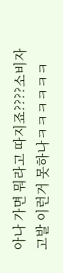아나 가면 뭐라고 따지죠????소비자 고발 이런거 못하나ㅋㅋㅋㅋㅋㅋ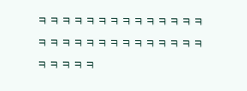ㅋㅋㅋㅋㅋㅋㅋㅋㅋㅋㅋㅋㅋㅋㅋㅋㅋㅋㅋㅋㅋㅋㅋㅋㅋㅋㅋㅋㅋㅋㅋㅋㅋ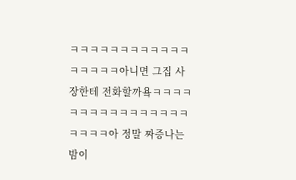ㅋㅋㅋㅋㅋㅋㅋㅋㅋㅋㅋㅋㅋㅋㅋㅋㅋ아니면 그집 사장한테 전화할까욬ㅋㅋㅋㅋㅋㅋㅋㅋㅋㅋㅋㅋㅋㅋㅋㅋㅋㅋㅋㅋ아 정말 짜증나는 밤이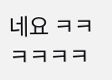네요 ㅋㅋㅋㅋㅋㅋ